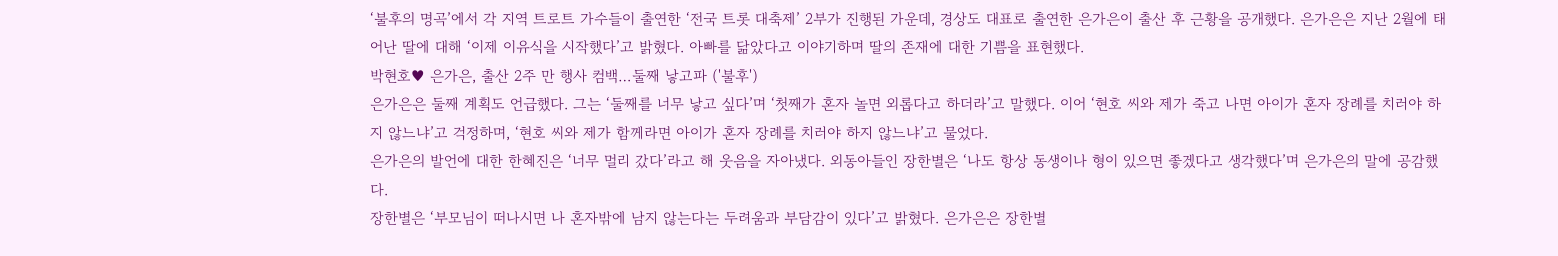‘불후의 명곡’에서 각 지역 트로트 가수들이 출연한 ‘전국 트롯 대축제’ 2부가 진행된 가운데, 경상도 대표로 출연한 은가은이 출산 후 근황을 공개했다. 은가은은 지난 2월에 태어난 딸에 대해 ‘이제 이유식을 시작했다’고 밝혔다. 아빠를 닮았다고 이야기하며 딸의 존재에 대한 기쁨을 표현했다.
박현호♥ 은가은, 출산 2주 만 행사 컴백…둘째 낳고파 ('불후')
은가은은 둘째 계획도 언급했다. 그는 ‘둘째를 너무 낳고 싶다’며 ‘첫째가 혼자 놀면 외롭다고 하더라’고 말했다. 이어 ‘현호 씨와 제가 죽고 나면 아이가 혼자 장례를 치러야 하지 않느냐’고 걱정하며, ‘현호 씨와 제가 함께라면 아이가 혼자 장례를 치러야 하지 않느냐’고 물었다.
은가은의 발언에 대한 한혜진은 ‘너무 멀리 갔다’라고 해 웃음을 자아냈다. 외동아들인 장한별은 ‘나도 항상 동생이나 형이 있으면 좋겠다고 생각했다’며 은가은의 말에 공감했다.
장한별은 ‘부모님이 떠나시면 나 혼자밖에 남지 않는다는 두려움과 부담감이 있다’고 밝혔다. 은가은은 장한별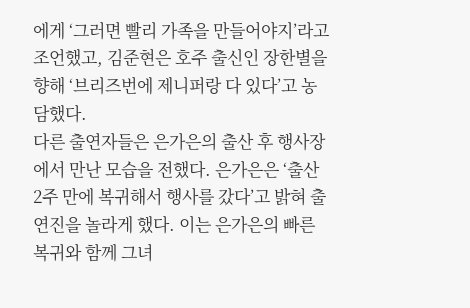에게 ‘그러면 빨리 가족을 만들어야지’라고 조언했고, 김준현은 호주 출신인 장한별을 향해 ‘브리즈번에 제니퍼랑 다 있다’고 농담했다.
다른 출연자들은 은가은의 출산 후 행사장에서 만난 모습을 전했다. 은가은은 ‘출산 2주 만에 복귀해서 행사를 갔다’고 밝혀 출연진을 놀라게 했다. 이는 은가은의 빠른 복귀와 함께 그녀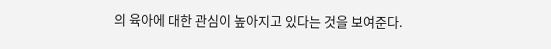의 육아에 대한 관심이 높아지고 있다는 것을 보여준다.